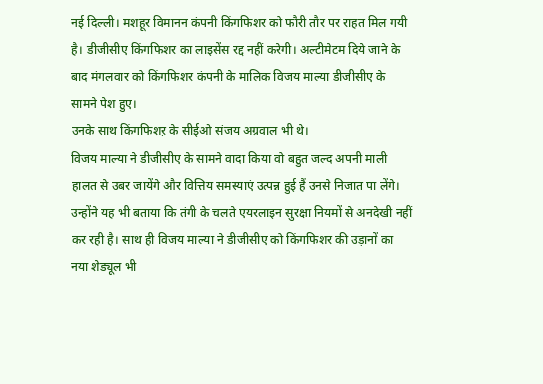नई दिल्ली। मशहूर विमानन कंपनी किंगफिशर को फौरी तौर पर राहत मिल गयी है। डीजीसीए किंगफिशर का लाइसेंस रद्द नहीं करेगी। अल्टीमेटम दिये जाने के बाद मंगलवार को किंगफिशर कंपनी के मालिक विजय माल्या डीजीसीए के सामने पेश हुए।
उनके साथ किंगफिशऱ के सीईओ संजय अग्रवाल भी थे।
विजय माल्या ने डीजीसीए के सामने वादा किया वो बहुत जल्द अपनी माली हालत से उबर जायेंगे और वित्तिय समस्याएं उत्पन्न हुई हैं उनसे निजात पा लेंगे। उन्होंने यह भी बताया कि तंगी के चलते एयरलाइन सुरक्षा नियमों से अनदेखी नहीं कर रही है। साथ ही विजय माल्या ने डीजीसीए को किंगफिशर की उड़ानों का नया शेड्यूल भी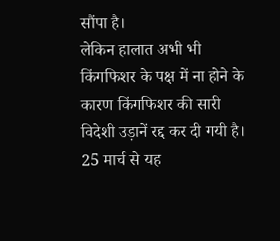सौंपा है।
लेकिन हालात अभी भी किंगफिशर के पक्ष में ना होने के कारण किंगफिशर की सारी विदेशी उड़ानें रद्द कर दी गयी है। 25 मार्च से यह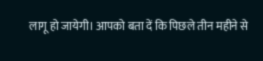लागू हो जायेगी। आपको बता दें कि पिछले तीन महीने से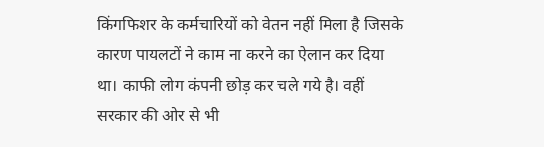किंगफिशर के कर्मचारियों को वेतन नहीं मिला है जिसके कारण पायलटों ने काम ना करने का ऐलान कर दिया था। काफी लोग कंपनी छोड़ कर चले गये है। वहीं सरकार की ओर से भी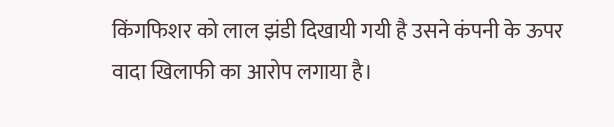किंगफिशर को लाल झंडी दिखायी गयी है उसने कंपनी के ऊपर वादा खिलाफी का आरोप लगाया है।